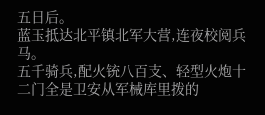五日后。
蓝玉抵达北平镇北军大营,连夜校阅兵马。
五千骑兵,配火铳八百支、轻型火炮十二门全是卫安从军械库里拨的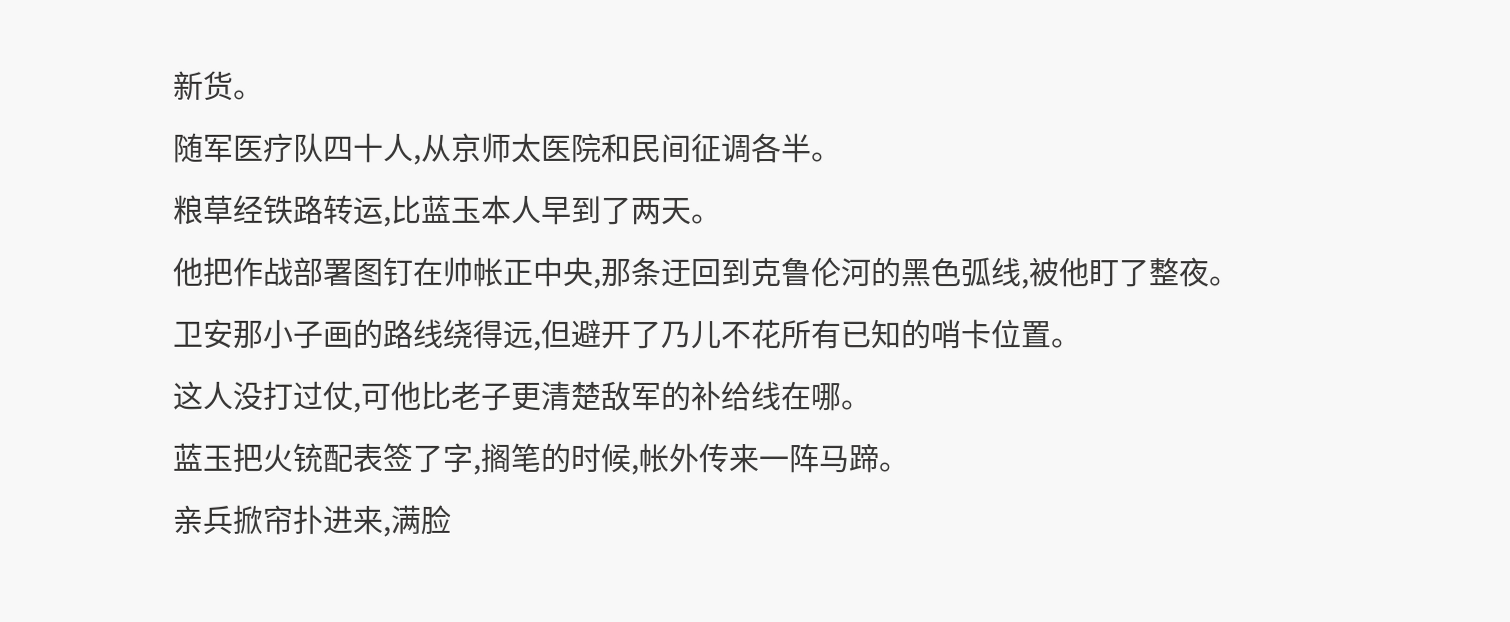新货。
随军医疗队四十人,从京师太医院和民间征调各半。
粮草经铁路转运,比蓝玉本人早到了两天。
他把作战部署图钉在帅帐正中央,那条迂回到克鲁伦河的黑色弧线,被他盯了整夜。
卫安那小子画的路线绕得远,但避开了乃儿不花所有已知的哨卡位置。
这人没打过仗,可他比老子更清楚敌军的补给线在哪。
蓝玉把火铳配表签了字,搁笔的时候,帐外传来一阵马蹄。
亲兵掀帘扑进来,满脸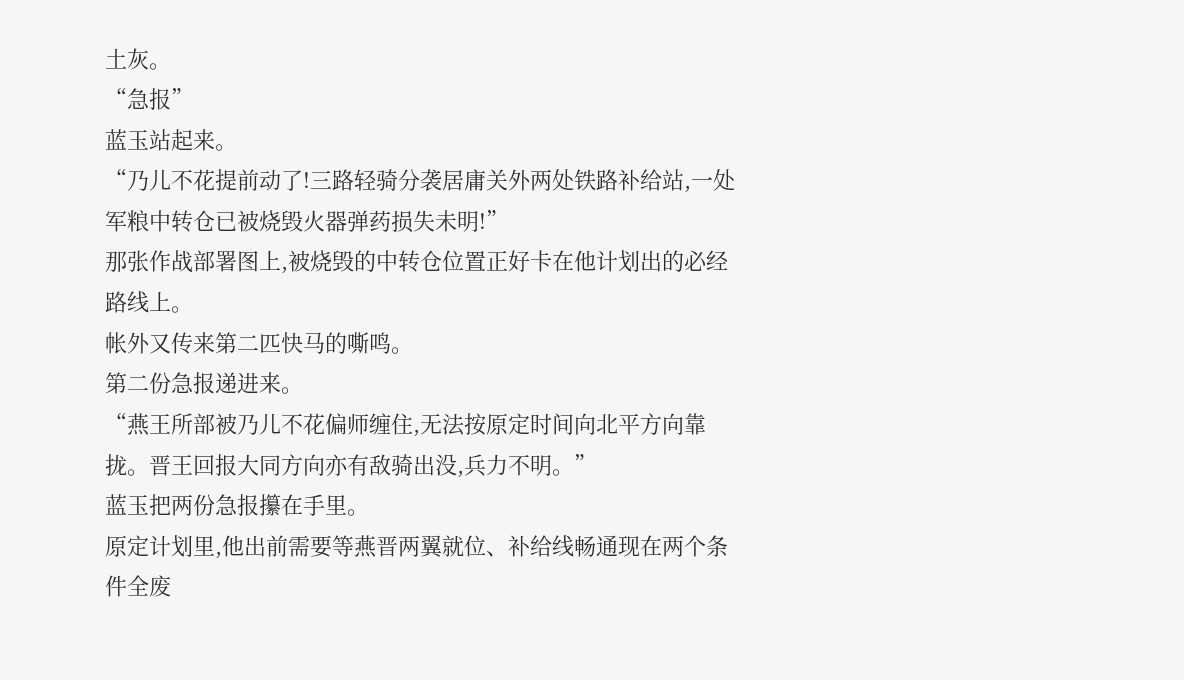土灰。
“急报”
蓝玉站起来。
“乃儿不花提前动了!三路轻骑分袭居庸关外两处铁路补给站,一处军粮中转仓已被烧毁火器弹药损失未明!”
那张作战部署图上,被烧毁的中转仓位置正好卡在他计划出的必经路线上。
帐外又传来第二匹快马的嘶鸣。
第二份急报递进来。
“燕王所部被乃儿不花偏师缠住,无法按原定时间向北平方向靠拢。晋王回报大同方向亦有敌骑出没,兵力不明。”
蓝玉把两份急报攥在手里。
原定计划里,他出前需要等燕晋两翼就位、补给线畅通现在两个条件全废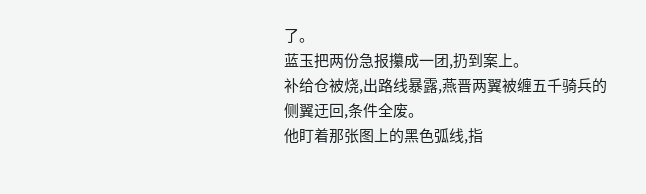了。
蓝玉把两份急报攥成一团,扔到案上。
补给仓被烧,出路线暴露,燕晋两翼被缠五千骑兵的侧翼迂回,条件全废。
他盯着那张图上的黑色弧线,指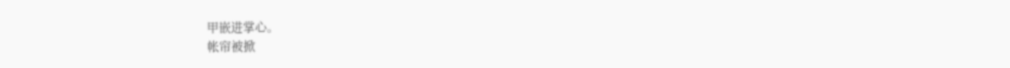甲嵌进掌心。
帐帘被掀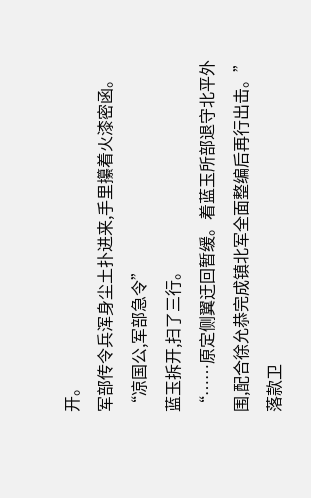开。
军部传令兵浑身尘土扑进来,手里攥着火漆密函。
“凉国公,军部急令”
蓝玉拆开,扫了三行。
“……原定侧翼迂回暂缓。着蓝玉所部退守北平外围,配合徐允恭完成镇北军全面整编后再行出击。”
落款卫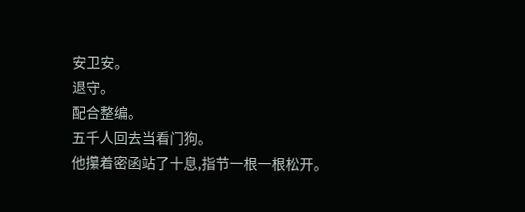安卫安。
退守。
配合整编。
五千人回去当看门狗。
他攥着密函站了十息,指节一根一根松开。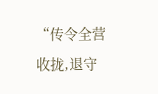“传令全营收拢,退守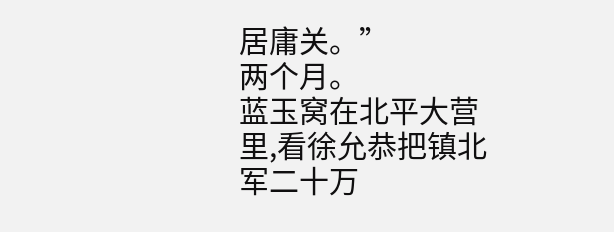居庸关。”
两个月。
蓝玉窝在北平大营里,看徐允恭把镇北军二十万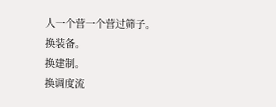人一个营一个营过筛子。
换装备。
换建制。
换调度流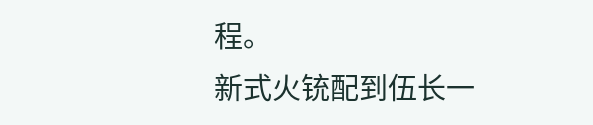程。
新式火铳配到伍长一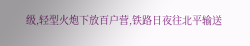级,轻型火炮下放百户营,铁路日夜往北平输送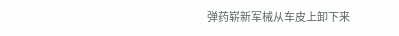弹药崭新军械从车皮上卸下来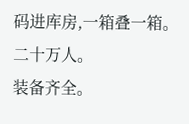码进库房,一箱叠一箱。
二十万人。
装备齐全。